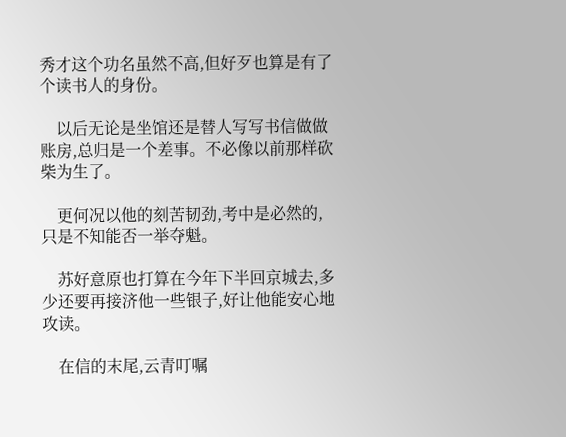秀才这个功名虽然不高,但好歹也算是有了个读书人的身份。

    以后无论是坐馆还是替人写写书信做做账房,总归是一个差事。不必像以前那样砍柴为生了。

    更何况以他的刻苦韧劲,考中是必然的,只是不知能否一举夺魁。

    苏好意原也打算在今年下半回京城去,多少还要再接济他一些银子,好让他能安心地攻读。

    在信的末尾,云青叮嘱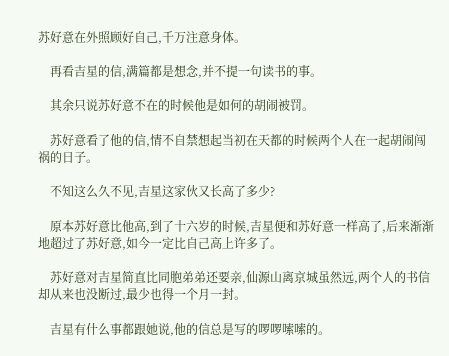苏好意在外照顾好自己,千万注意身体。

    再看吉星的信,满篇都是想念,并不提一句读书的事。

    其余只说苏好意不在的时候他是如何的胡闹被罚。

    苏好意看了他的信,情不自禁想起当初在天都的时候两个人在一起胡闹闯祸的日子。

    不知这么久不见,吉星这家伙又长高了多少?

    原本苏好意比他高,到了十六岁的时候,吉星便和苏好意一样高了,后来渐渐地超过了苏好意,如今一定比自己高上许多了。

    苏好意对吉星简直比同胞弟弟还要亲,仙源山离京城虽然远,两个人的书信却从来也没断过,最少也得一个月一封。

    吉星有什么事都跟她说,他的信总是写的啰啰嗦嗦的。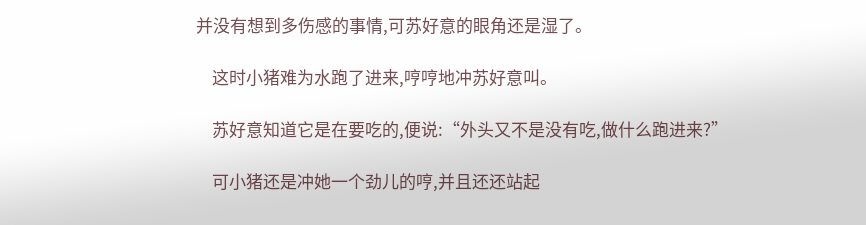并没有想到多伤感的事情,可苏好意的眼角还是湿了。

    这时小猪难为水跑了进来,哼哼地冲苏好意叫。

    苏好意知道它是在要吃的,便说:“外头又不是没有吃,做什么跑进来?”

    可小猪还是冲她一个劲儿的哼,并且还还站起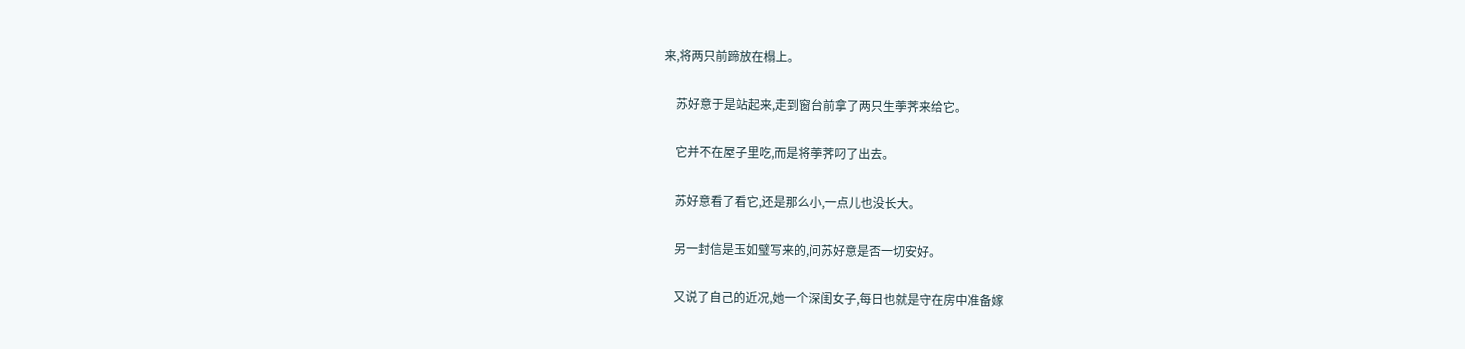来,将两只前蹄放在榻上。

    苏好意于是站起来,走到窗台前拿了两只生荸荠来给它。

    它并不在屋子里吃,而是将荸荠叼了出去。

    苏好意看了看它,还是那么小,一点儿也没长大。

    另一封信是玉如璧写来的,问苏好意是否一切安好。

    又说了自己的近况,她一个深闺女子,每日也就是守在房中准备嫁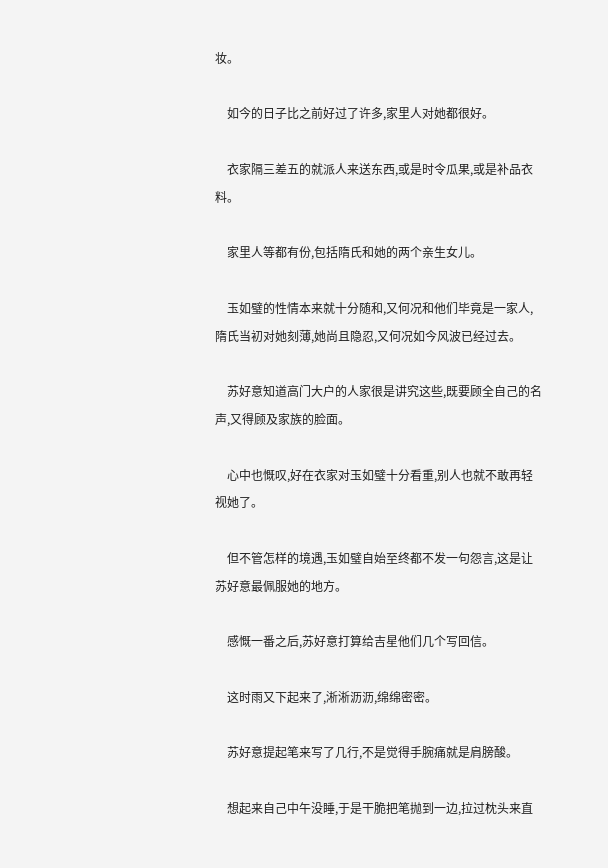妆。

    如今的日子比之前好过了许多,家里人对她都很好。

    衣家隔三差五的就派人来送东西,或是时令瓜果,或是补品衣料。

    家里人等都有份,包括隋氏和她的两个亲生女儿。

    玉如璧的性情本来就十分随和,又何况和他们毕竟是一家人,隋氏当初对她刻薄,她尚且隐忍,又何况如今风波已经过去。

    苏好意知道高门大户的人家很是讲究这些,既要顾全自己的名声,又得顾及家族的脸面。

    心中也慨叹,好在衣家对玉如璧十分看重,别人也就不敢再轻视她了。

    但不管怎样的境遇,玉如璧自始至终都不发一句怨言,这是让苏好意最佩服她的地方。

    感慨一番之后,苏好意打算给吉星他们几个写回信。

    这时雨又下起来了,淅淅沥沥,绵绵密密。

    苏好意提起笔来写了几行,不是觉得手腕痛就是肩膀酸。

    想起来自己中午没睡,于是干脆把笔抛到一边,拉过枕头来直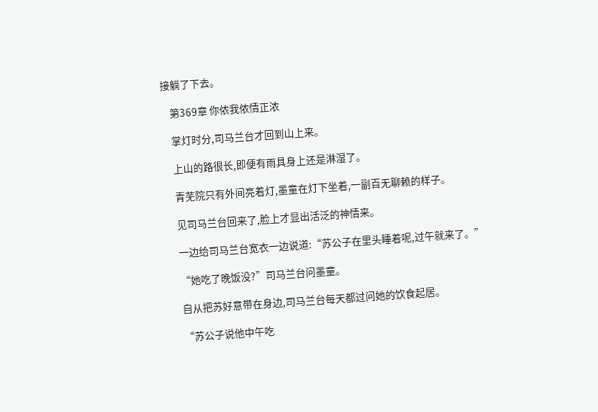接躺了下去。

    第369章 你侬我侬情正浓

    掌灯时分,司马兰台才回到山上来。

    上山的路很长,即便有雨具身上还是淋湿了。

    青芜院只有外间亮着灯,墨童在灯下坐着,一副百无聊赖的样子。

    见司马兰台回来了,脸上才显出活泛的神情来。

    一边给司马兰台宽衣一边说道:“苏公子在里头睡着呢,过午就来了。”

    “她吃了晚饭没?”司马兰台问墨童。

    自从把苏好意带在身边,司马兰台每天都过问她的饮食起居。

    “苏公子说他中午吃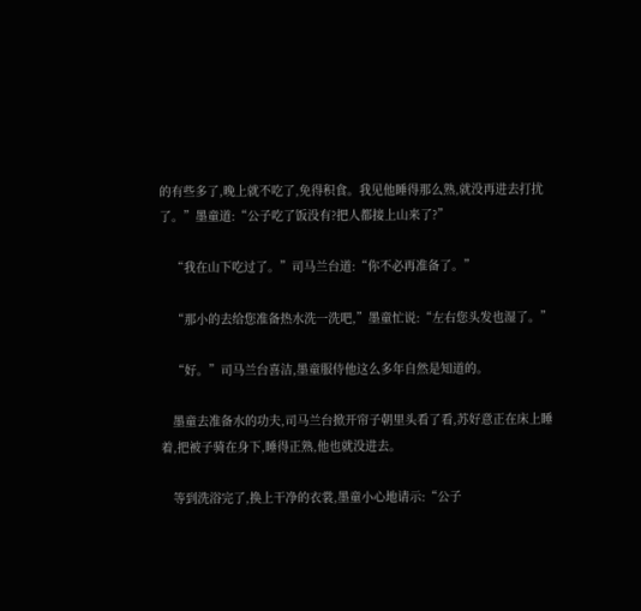的有些多了,晚上就不吃了,免得积食。我见他睡得那么熟,就没再进去打扰了。”墨童道:“公子吃了饭没有?把人都接上山来了?”

    “我在山下吃过了。”司马兰台道:“你不必再准备了。”

    “那小的去给您准备热水洗一洗吧,”墨童忙说:“左右您头发也湿了。”

    “好。”司马兰台喜洁,墨童服侍他这么多年自然是知道的。

    墨童去准备水的功夫,司马兰台掀开帘子朝里头看了看,苏好意正在床上睡着,把被子骑在身下,睡得正熟,他也就没进去。

    等到洗浴完了,换上干净的衣裳,墨童小心地请示:“公子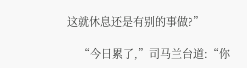这就休息还是有别的事做?”

    “今日累了,”司马兰台道:“你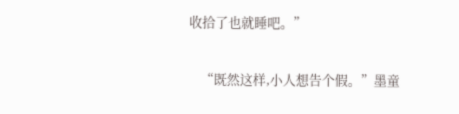收拾了也就睡吧。”

    “既然这样,小人想告个假。”墨童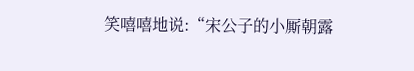笑嘻嘻地说:“宋公子的小厮朝露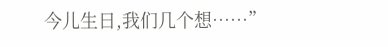今儿生日,我们几个想……”